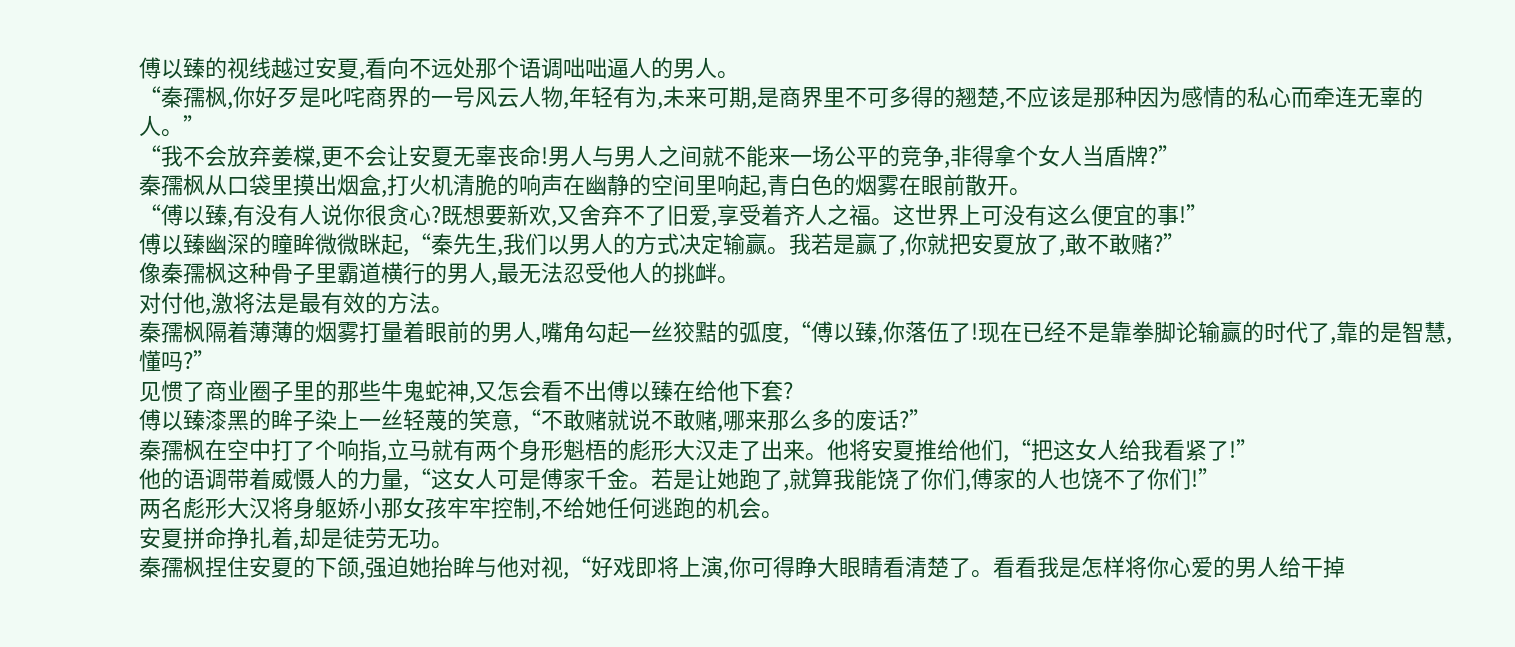傅以臻的视线越过安夏,看向不远处那个语调咄咄逼人的男人。
“秦孺枫,你好歹是叱咤商界的一号风云人物,年轻有为,未来可期,是商界里不可多得的翘楚,不应该是那种因为感情的私心而牵连无辜的人。”
“我不会放弃姜橖,更不会让安夏无辜丧命!男人与男人之间就不能来一场公平的竞争,非得拿个女人当盾牌?”
秦孺枫从口袋里摸出烟盒,打火机清脆的响声在幽静的空间里响起,青白色的烟雾在眼前散开。
“傅以臻,有没有人说你很贪心?既想要新欢,又舍弃不了旧爱,享受着齐人之福。这世界上可没有这么便宜的事!”
傅以臻幽深的瞳眸微微眯起,“秦先生,我们以男人的方式决定输赢。我若是赢了,你就把安夏放了,敢不敢赌?”
像秦孺枫这种骨子里霸道横行的男人,最无法忍受他人的挑衅。
对付他,激将法是最有效的方法。
秦孺枫隔着薄薄的烟雾打量着眼前的男人,嘴角勾起一丝狡黠的弧度,“傅以臻,你落伍了!现在已经不是靠拳脚论输赢的时代了,靠的是智慧,懂吗?”
见惯了商业圈子里的那些牛鬼蛇神,又怎会看不出傅以臻在给他下套?
傅以臻漆黑的眸子染上一丝轻蔑的笑意,“不敢赌就说不敢赌,哪来那么多的废话?”
秦孺枫在空中打了个响指,立马就有两个身形魁梧的彪形大汉走了出来。他将安夏推给他们,“把这女人给我看紧了!”
他的语调带着威慑人的力量,“这女人可是傅家千金。若是让她跑了,就算我能饶了你们,傅家的人也饶不了你们!”
两名彪形大汉将身躯娇小那女孩牢牢控制,不给她任何逃跑的机会。
安夏拼命挣扎着,却是徒劳无功。
秦孺枫捏住安夏的下颌,强迫她抬眸与他对视,“好戏即将上演,你可得睁大眼睛看清楚了。看看我是怎样将你心爱的男人给干掉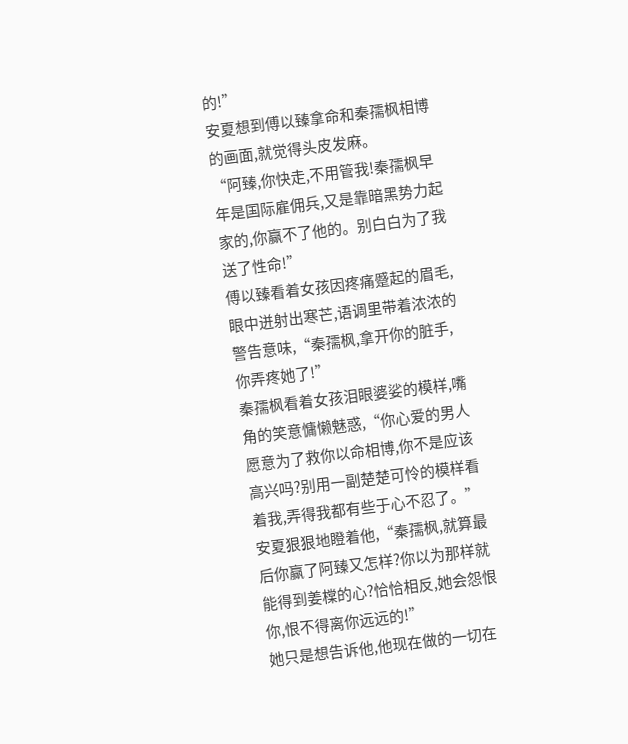的!”
安夏想到傅以臻拿命和秦孺枫相博的画面,就觉得头皮发麻。
“阿臻,你快走,不用管我!秦孺枫早年是国际雇佣兵,又是靠暗黑势力起家的,你赢不了他的。别白白为了我送了性命!”
傅以臻看着女孩因疼痛蹙起的眉毛,眼中迸射出寒芒,语调里带着浓浓的警告意味,“秦孺枫,拿开你的脏手,你弄疼她了!”
秦孺枫看着女孩泪眼婆娑的模样,嘴角的笑意慵懒魅惑,“你心爱的男人愿意为了救你以命相博,你不是应该高兴吗?别用一副楚楚可怜的模样看着我,弄得我都有些于心不忍了。”
安夏狠狠地瞪着他,“秦孺枫,就算最后你赢了阿臻又怎样?你以为那样就能得到姜橖的心?恰恰相反,她会怨恨你,恨不得离你远远的!”
她只是想告诉他,他现在做的一切在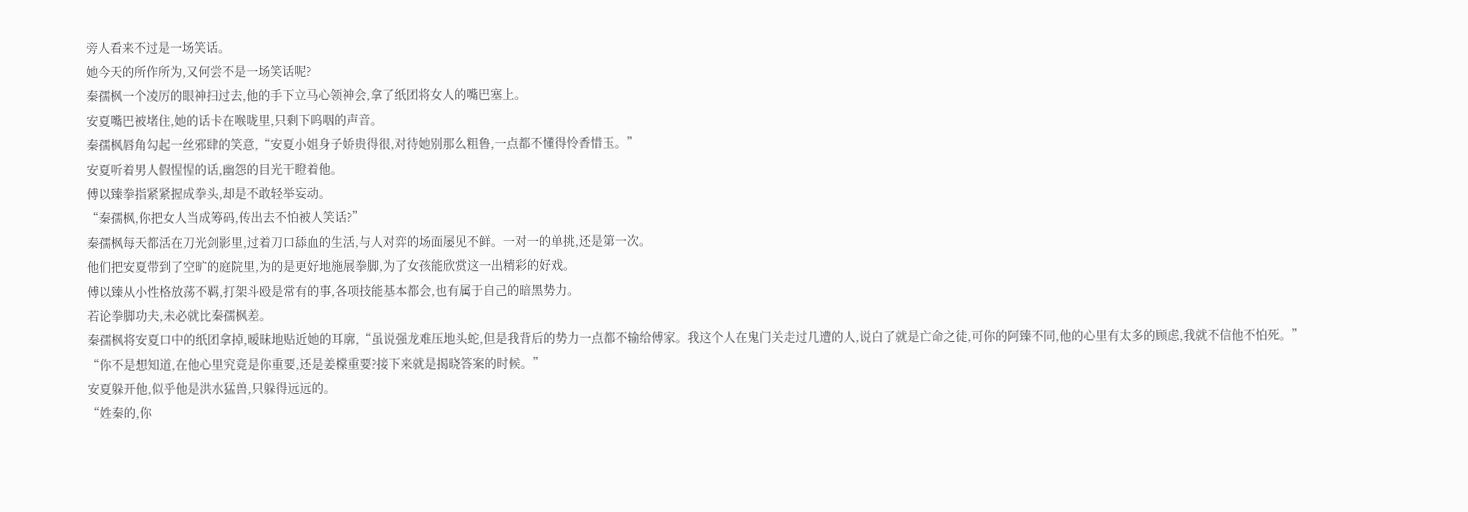旁人看来不过是一场笑话。
她今天的所作所为,又何尝不是一场笑话呢?
秦孺枫一个凌厉的眼神扫过去,他的手下立马心领神会,拿了纸团将女人的嘴巴塞上。
安夏嘴巴被堵住,她的话卡在喉咙里,只剩下呜咽的声音。
秦孺枫唇角勾起一丝邪肆的笑意,“安夏小姐身子娇贵得很,对待她别那么粗鲁,一点都不懂得怜香惜玉。”
安夏听着男人假惺惺的话,幽怨的目光干瞪着他。
傅以臻拳指紧紧握成拳头,却是不敢轻举妄动。
“秦孺枫,你把女人当成筹码,传出去不怕被人笑话?”
秦孺枫每天都活在刀光剑影里,过着刀口舔血的生活,与人对弈的场面屡见不鲜。一对一的单挑,还是第一次。
他们把安夏带到了空旷的庭院里,为的是更好地施展拳脚,为了女孩能欣赏这一出精彩的好戏。
傅以臻从小性格放荡不羁,打架斗殴是常有的事,各项技能基本都会,也有属于自己的暗黑势力。
若论拳脚功夫,未必就比秦孺枫差。
秦孺枫将安夏口中的纸团拿掉,暧昧地贴近她的耳廓,“虽说强龙难压地头蛇,但是我背后的势力一点都不输给傅家。我这个人在鬼门关走过几遭的人,说白了就是亡命之徒,可你的阿臻不同,他的心里有太多的顾虑,我就不信他不怕死。”
“你不是想知道,在他心里究竟是你重要,还是姜橖重要?接下来就是揭晓答案的时候。”
安夏躲开他,似乎他是洪水猛兽,只躲得远远的。
“姓秦的,你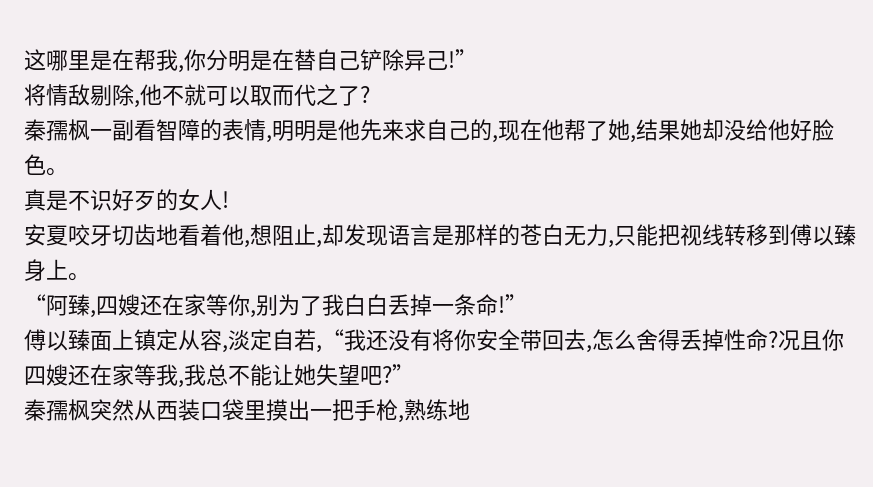这哪里是在帮我,你分明是在替自己铲除异己!”
将情敌剔除,他不就可以取而代之了?
秦孺枫一副看智障的表情,明明是他先来求自己的,现在他帮了她,结果她却没给他好脸色。
真是不识好歹的女人!
安夏咬牙切齿地看着他,想阻止,却发现语言是那样的苍白无力,只能把视线转移到傅以臻身上。
“阿臻,四嫂还在家等你,别为了我白白丢掉一条命!”
傅以臻面上镇定从容,淡定自若,“我还没有将你安全带回去,怎么舍得丢掉性命?况且你四嫂还在家等我,我总不能让她失望吧?”
秦孺枫突然从西装口袋里摸出一把手枪,熟练地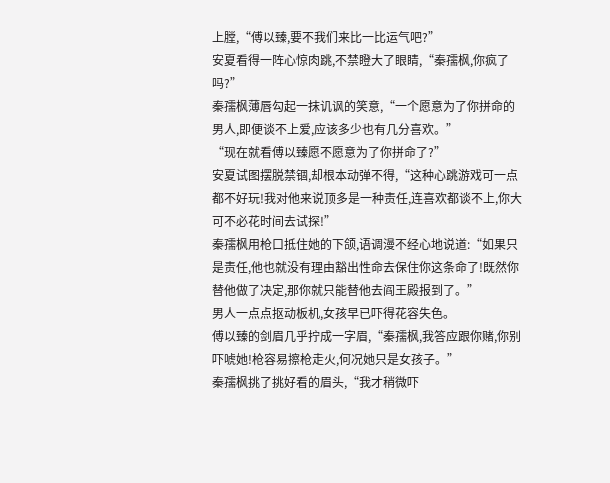上膛,“傅以臻,要不我们来比一比运气吧?”
安夏看得一阵心惊肉跳,不禁瞪大了眼睛,“秦孺枫,你疯了吗?”
秦孺枫薄唇勾起一抹讥讽的笑意,“一个愿意为了你拼命的男人,即便谈不上爱,应该多少也有几分喜欢。”
“现在就看傅以臻愿不愿意为了你拼命了?”
安夏试图摆脱禁锢,却根本动弹不得,“这种心跳游戏可一点都不好玩!我对他来说顶多是一种责任,连喜欢都谈不上,你大可不必花时间去试探!”
秦孺枫用枪口抵住她的下颌,语调漫不经心地说道:“如果只是责任,他也就没有理由豁出性命去保住你这条命了!既然你替他做了决定,那你就只能替他去阎王殿报到了。”
男人一点点抠动板机,女孩早已吓得花容失色。
傅以臻的剑眉几乎拧成一字眉,“秦孺枫,我答应跟你赌,你别吓唬她!枪容易擦枪走火,何况她只是女孩子。”
秦孺枫挑了挑好看的眉头,“我才稍微吓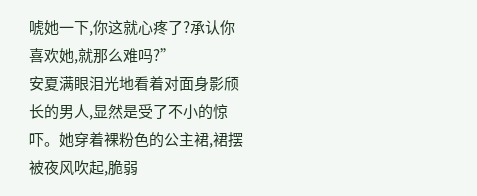唬她一下,你这就心疼了?承认你喜欢她,就那么难吗?”
安夏满眼泪光地看着对面身影颀长的男人,显然是受了不小的惊吓。她穿着裸粉色的公主裙,裙摆被夜风吹起,脆弱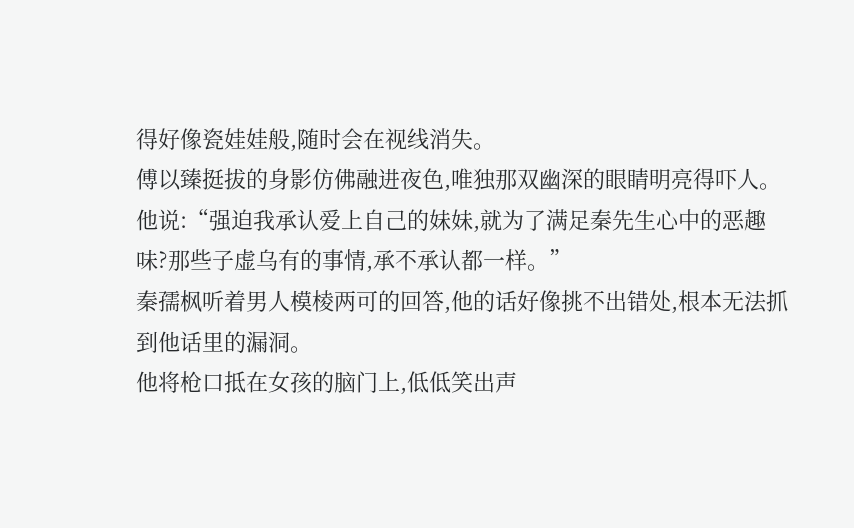得好像瓷娃娃般,随时会在视线消失。
傅以臻挺拔的身影仿佛融进夜色,唯独那双幽深的眼睛明亮得吓人。他说:“强迫我承认爱上自己的妹妹,就为了满足秦先生心中的恶趣味?那些子虚乌有的事情,承不承认都一样。”
秦孺枫听着男人模棱两可的回答,他的话好像挑不出错处,根本无法抓到他话里的漏洞。
他将枪口抵在女孩的脑门上,低低笑出声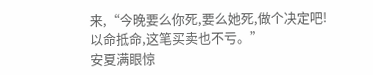来,“今晚要么你死,要么她死,做个决定吧!以命抵命,这笔买卖也不亏。”
安夏满眼惊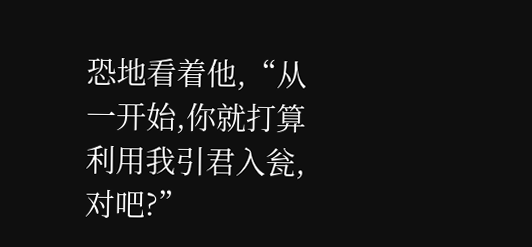恐地看着他,“从一开始,你就打算利用我引君入瓮,对吧?”